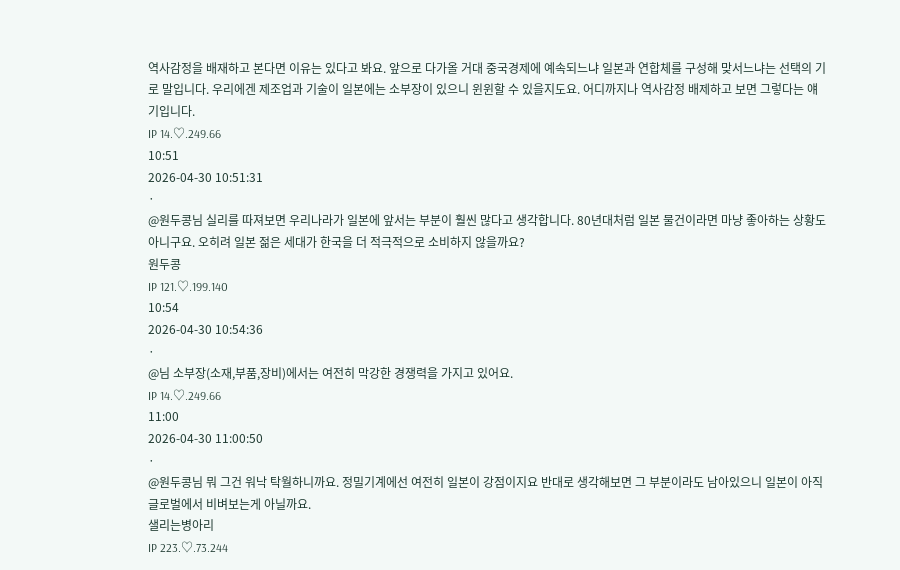역사감정을 배재하고 본다면 이유는 있다고 봐요. 앞으로 다가올 거대 중국경제에 예속되느냐 일본과 연합체를 구성해 맞서느냐는 선택의 기로 말입니다. 우리에겐 제조업과 기술이 일본에는 소부장이 있으니 윈윈할 수 있을지도요. 어디까지나 역사감정 배제하고 보면 그렇다는 얘기입니다.
IP 14.♡.249.66
10:51
2026-04-30 10:51:31
·
@원두콩님 실리를 따져보면 우리나라가 일본에 앞서는 부분이 훨씬 많다고 생각합니다. 80년대처럼 일본 물건이라면 마냥 좋아하는 상황도 아니구요. 오히려 일본 젊은 세대가 한국을 더 적극적으로 소비하지 않을까요?
원두콩
IP 121.♡.199.140
10:54
2026-04-30 10:54:36
·
@님 소부장(소재,부품,장비)에서는 여전히 막강한 경쟁력을 가지고 있어요.
IP 14.♡.249.66
11:00
2026-04-30 11:00:50
·
@원두콩님 뭐 그건 워낙 탁월하니까요. 정밀기계에선 여전히 일본이 강점이지요 반대로 생각해보면 그 부분이라도 남아있으니 일본이 아직 글로벌에서 비벼보는게 아닐까요.
샐리는병아리
IP 223.♡.73.244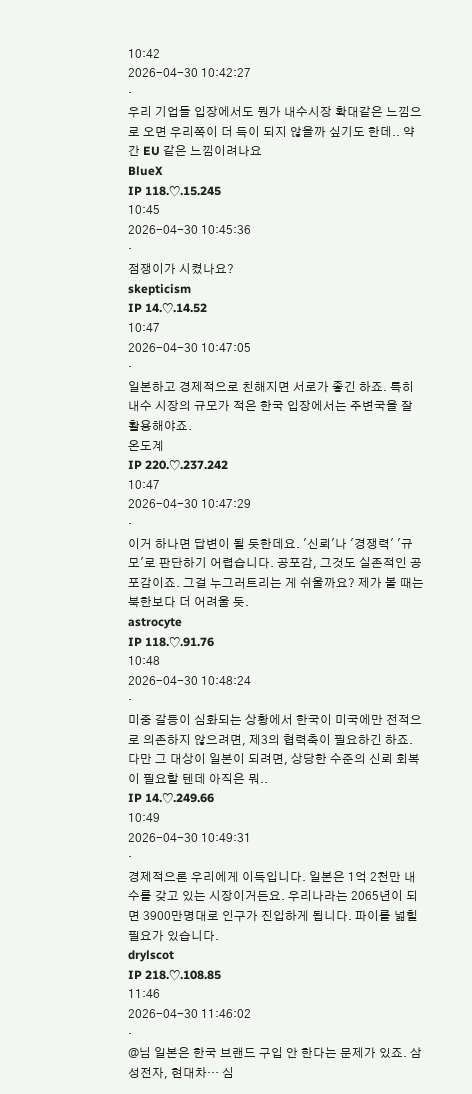10:42
2026-04-30 10:42:27
·
우리 기업들 입장에서도 뭔가 내수시장 확대같은 느낌으로 오면 우리쪽이 더 득이 되지 않을까 싶기도 한데.. 약간 EU 같은 느낌이려나요
BlueX
IP 118.♡.15.245
10:45
2026-04-30 10:45:36
·
점쟁이가 시켰나요?
skepticism
IP 14.♡.14.52
10:47
2026-04-30 10:47:05
·
일본하고 경제적으로 친해지면 서로가 좋긴 하죠. 특히 내수 시장의 규모가 적은 한국 입장에서는 주변국을 잘 활용해야죠.
온도계
IP 220.♡.237.242
10:47
2026-04-30 10:47:29
·
이거 하나면 답변이 될 듯한데요. '신뢰'나 '경쟁력' '규모'로 판단하기 어렵습니다. 공포감, 그것도 실존적인 공포감이죠. 그걸 누그러트리는 게 쉬울까요? 제가 볼 때는 북한보다 더 어려울 듯.
astrocyte
IP 118.♡.91.76
10:48
2026-04-30 10:48:24
·
미중 갈등이 심화되는 상황에서 한국이 미국에만 전적으로 의존하지 않으려면, 제3의 협력축이 필요하긴 하죠. 다만 그 대상이 일본이 되려면, 상당한 수준의 신뢰 회복이 필요할 텐데 아직은 뭐..
IP 14.♡.249.66
10:49
2026-04-30 10:49:31
·
경제적으론 우리에게 이득입니다. 일본은 1억 2천만 내수를 갖고 있는 시장이거든요. 우리나라는 2065년이 되면 3900만명대로 인구가 진입하게 됩니다. 파이를 넓힐 필요가 있습니다.
drylscot
IP 218.♡.108.85
11:46
2026-04-30 11:46:02
·
@님 일본은 한국 브랜드 구입 안 한다는 문제가 있죠. 삼성전자, 현대차… 심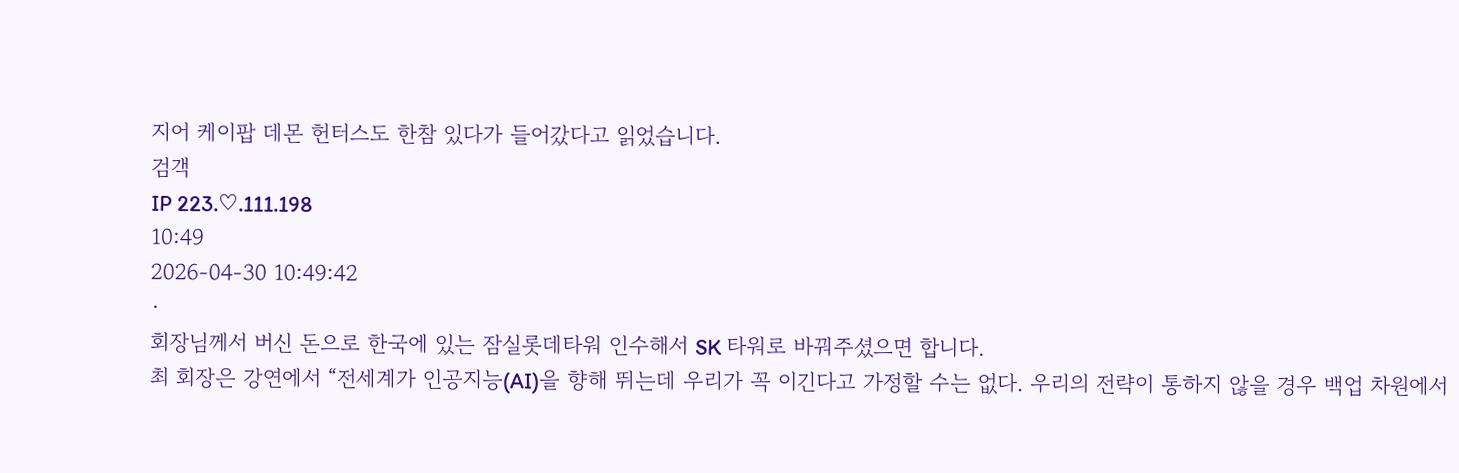지어 케이팝 데몬 헌터스도 한참 있다가 들어갔다고 읽었습니다.
검객
IP 223.♡.111.198
10:49
2026-04-30 10:49:42
·
회장님께서 버신 돈으로 한국에 있는 잠실롯데타워 인수해서 SK 타워로 바꿔주셨으면 합니다.
최 회장은 강연에서 “전세계가 인공지능(AI)을 향해 뛰는데 우리가 꼭 이긴다고 가정할 수는 없다. 우리의 전략이 통하지 않을 경우 백업 차원에서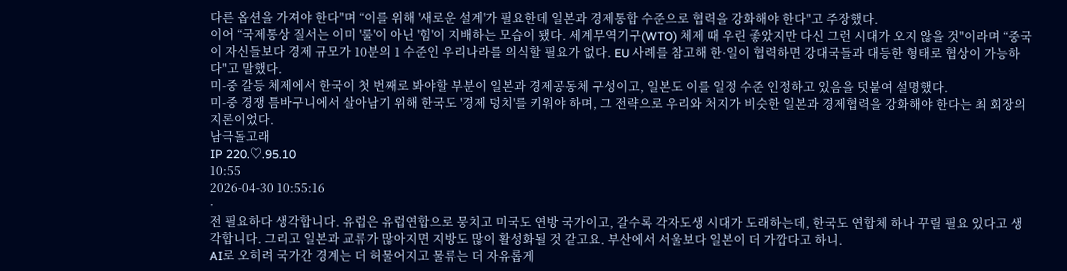다른 옵션을 가져야 한다"며 “이를 위해 '새로운 설계'가 필요한데 일본과 경제통합 수준으로 협력을 강화해야 한다"고 주장했다.
이어 “국제통상 질서는 이미 '룰'이 아닌 '힘'이 지배하는 모습이 됐다. 세계무역기구(WTO) 체제 때 우린 좋았지만 다신 그런 시대가 오지 않을 것"이라며 “중국이 자신들보다 경제 규모가 10분의 1 수준인 우리나라를 의식할 필요가 없다. EU 사례를 참고해 한·일이 협력하면 강대국들과 대등한 형태로 협상이 가능하다"고 말했다.
미-중 갈등 체제에서 한국이 첫 번째로 봐야할 부분이 일본과 경제공동체 구성이고, 일본도 이를 일정 수준 인정하고 있음을 덧붙여 설명했다.
미-중 경쟁 틈바구니에서 살아남기 위해 한국도 '경제 덩치'를 키워야 하며, 그 전략으로 우리와 처지가 비슷한 일본과 경제협력을 강화해야 한다는 최 회장의 지론이었다.
남극돌고래
IP 220.♡.95.10
10:55
2026-04-30 10:55:16
·
전 필요하다 생각합니다. 유럽은 유럽연합으로 뭉치고 미국도 연방 국가이고, 갈수록 각자도생 시대가 도래하는데, 한국도 연합체 하나 꾸릴 필요 있다고 생각합니다. 그리고 일본과 교류가 많아지면 지방도 많이 활성화될 것 같고요. 부산에서 서울보다 일본이 더 가깝다고 하니.
AI로 오히려 국가간 경계는 더 허물어지고 물류는 더 자유롭게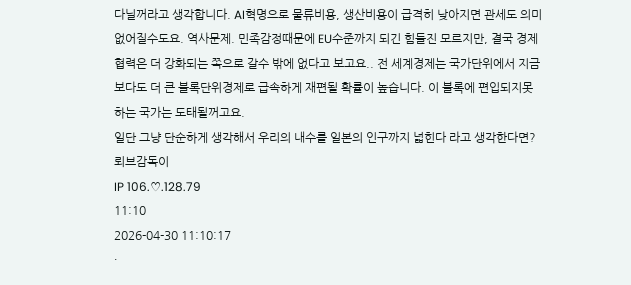다닐꺼라고 생각합니다. AI혁명으로 물류비용, 생산비용이 급격히 낮아지면 관세도 의미없어질수도요. 역사문제. 민족감정때문에 EU수준까지 되긴 힘들진 모르지만, 결국 경제협력은 더 강화되는 쪽으로 갈수 밖에 없다고 보고요.. 전 세계경제는 국가단위에서 지금보다도 더 큰 블록단위경제로 급속하게 재편될 확률이 높습니다. 이 블록에 편입되지못하는 국가는 도태될꺼고요.
일단 그냥 단순하게 생각해서 우리의 내수를 일본의 인구까지 넓힌다 라고 생각한다면?
뢰브감독이
IP 106.♡.128.79
11:10
2026-04-30 11:10:17
·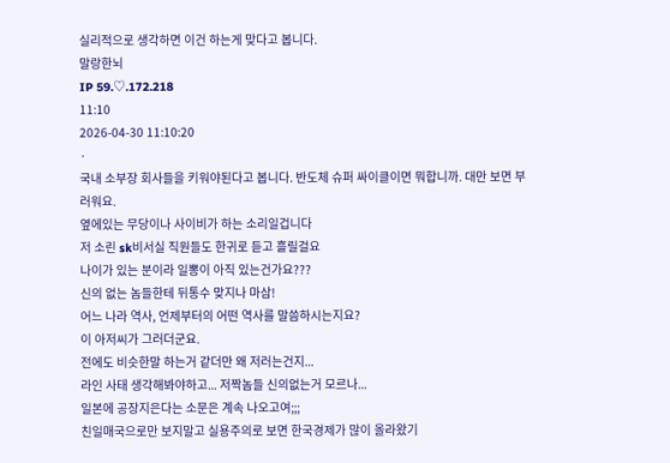실리적으로 생각하면 이건 하는게 맞다고 봅니다.
말랑한뇌
IP 59.♡.172.218
11:10
2026-04-30 11:10:20
·
국내 소부장 회사들을 키워야된다고 봅니다. 반도체 슈퍼 싸이클이면 뭐합니까. 대만 보면 부러워요.
옆에있는 무당이나 사이비가 하는 소리일겁니다
저 소린 sk비서실 직원들도 한귀로 듣고 흘릴걸요
나이가 있는 분이라 일뽕이 아직 있는건가요???
신의 없는 놈들한테 뒤통수 맞지나 마삼!
어느 나라 역사, 언제부터의 어떤 역사를 말씀하시는지요?
이 아저씨가 그러더군요.
전에도 비슷한말 하는거 같더만 왜 저러는건지...
라인 사태 생각해봐야하고... 저짝놈들 신의없는거 모르나...
일본에 공장지은다는 소문은 계속 나오고여;;;
친일매국으로만 보지말고 실용주의로 보면 한국경제가 많이 올라왔기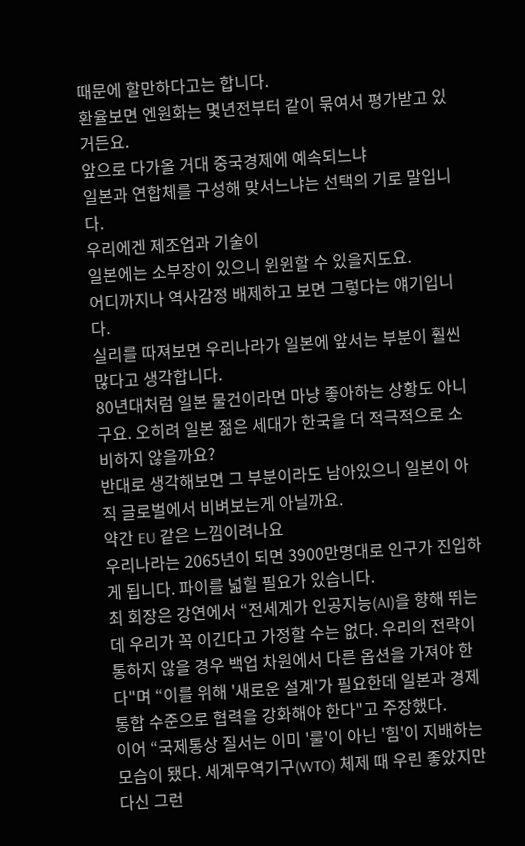때문에 할만하다고는 합니다.
환율보면 엔원화는 몇년전부터 같이 묶여서 평가받고 있거든요.
앞으로 다가올 거대 중국경제에 예속되느냐
일본과 연합체를 구성해 맞서느냐는 선택의 기로 말입니다.
우리에겐 제조업과 기술이
일본에는 소부장이 있으니 윈윈할 수 있을지도요.
어디까지나 역사감정 배제하고 보면 그렇다는 얘기입니다.
실리를 따져보면 우리나라가 일본에 앞서는 부분이 훨씬 많다고 생각합니다.
80년대처럼 일본 물건이라면 마냥 좋아하는 상황도 아니구요. 오히려 일본 젊은 세대가 한국을 더 적극적으로 소비하지 않을까요?
반대로 생각해보면 그 부분이라도 남아있으니 일본이 아직 글로벌에서 비벼보는게 아닐까요.
약간 EU 같은 느낌이려나요
우리나라는 2065년이 되면 3900만명대로 인구가 진입하게 됩니다. 파이를 넓힐 필요가 있습니다.
최 회장은 강연에서 “전세계가 인공지능(AI)을 향해 뛰는데 우리가 꼭 이긴다고 가정할 수는 없다. 우리의 전략이 통하지 않을 경우 백업 차원에서 다른 옵션을 가져야 한다"며 “이를 위해 '새로운 설계'가 필요한데 일본과 경제통합 수준으로 협력을 강화해야 한다"고 주장했다.
이어 “국제통상 질서는 이미 '룰'이 아닌 '힘'이 지배하는 모습이 됐다. 세계무역기구(WTO) 체제 때 우린 좋았지만 다신 그런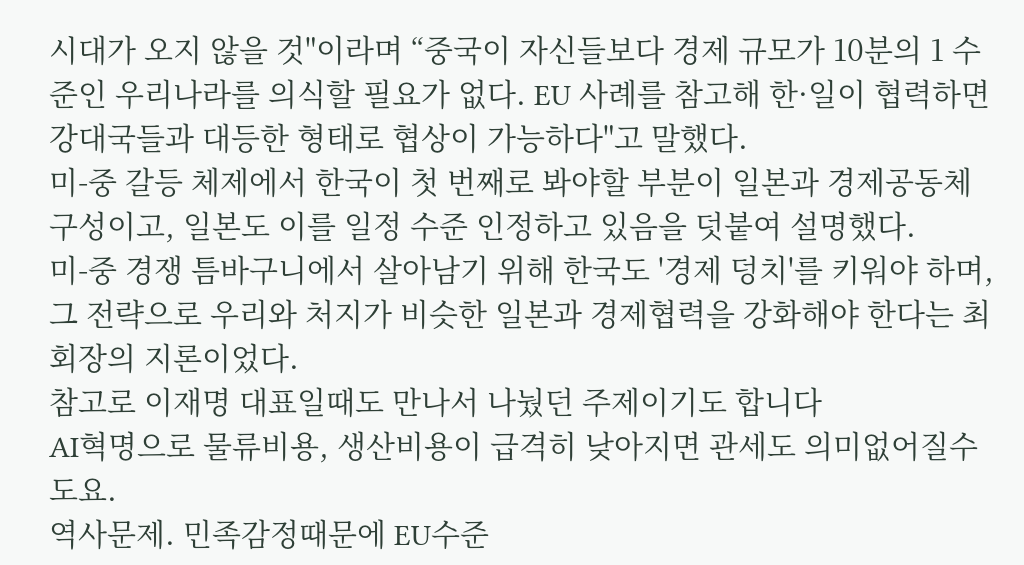시대가 오지 않을 것"이라며 “중국이 자신들보다 경제 규모가 10분의 1 수준인 우리나라를 의식할 필요가 없다. EU 사례를 참고해 한·일이 협력하면 강대국들과 대등한 형태로 협상이 가능하다"고 말했다.
미-중 갈등 체제에서 한국이 첫 번째로 봐야할 부분이 일본과 경제공동체 구성이고, 일본도 이를 일정 수준 인정하고 있음을 덧붙여 설명했다.
미-중 경쟁 틈바구니에서 살아남기 위해 한국도 '경제 덩치'를 키워야 하며, 그 전략으로 우리와 처지가 비슷한 일본과 경제협력을 강화해야 한다는 최 회장의 지론이었다.
참고로 이재명 대표일때도 만나서 나눴던 주제이기도 합니다
AI혁명으로 물류비용, 생산비용이 급격히 낮아지면 관세도 의미없어질수도요.
역사문제. 민족감정때문에 EU수준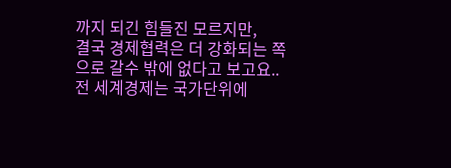까지 되긴 힘들진 모르지만,
결국 경제협력은 더 강화되는 쪽으로 갈수 밖에 없다고 보고요..
전 세계경제는 국가단위에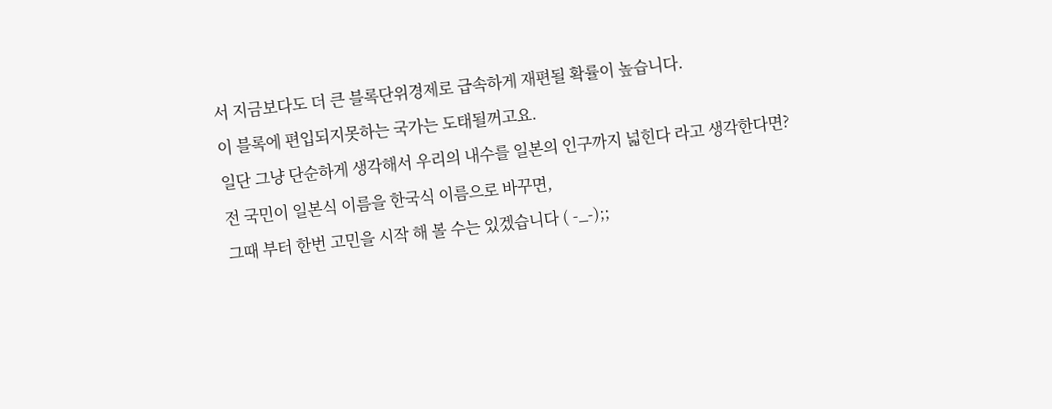서 지금보다도 더 큰 블록단위경제로 급속하게 재편될 확률이 높습니다.
이 블록에 편입되지못하는 국가는 도태될꺼고요.
일단 그냥 단순하게 생각해서 우리의 내수를 일본의 인구까지 넓힌다 라고 생각한다면?
전 국민이 일본식 이름을 한국식 이름으로 바꾸면,
그때 부터 한번 고민을 시작 해 볼 수는 있겠습니다 ( -_-);;